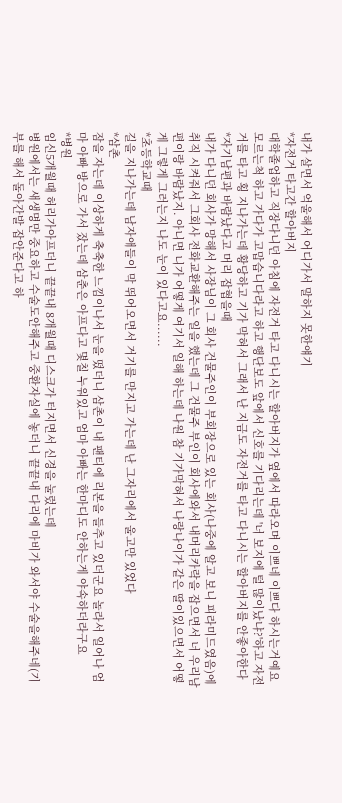내가 살면서 억울해서 어디가서 말하지 못한얘기
*자전거 타고간 할아버지
대학졸업하고 직장다니던 아침에 자전거 타고 다니시는 할아버지가 옆에서 따라오며 이쁘네 이쁘다 하시는거예요 모르는척 하고 가다가 고맙습니다라고 하고 행단보도 앞에서 신호를 기다리는데 '너 보지에 털 많이났냐?'하고 자전거를 타고 횡 지나가는데 황당하고 기가 막혀서 그래서 난 지금도 자전거를 타고 다니시는 할아버지를 안좋아한다
*자기남편과 바람났다고 머리 잡협을때
내가 다니던 회사가 망해서 사장님이 그 회사 건물주인이 부회장으로 있는 회사(나중에 알고 보니 피라미드였음)에 취직 시켜줘서 그회사 전화교환해주는 일을 했는데 그 건물주 부인이 회사에와서 내머리카락을 잡으면서 너 우리남편이랑 바람났지. 아니면 니가 어떻게 여기서 일해 하는데 나원 참 기가막혀서 나랑나이가 같은 딸이있으면서 어떻게 그렇게 그러는지 나도 눈이 있다고요......
*초등학교때
길을 지나가는데 남자애들이 막 뛰어오면서 거기를 만지고 가는데 난 그자리에서 울고만 있었다
*삼촌
잠을 자는데 이상하게 축축한 느낌이나서 눈을 떴더니 삼촌이 내 팬티에 리본을 들추고 있더군요 놀라서 일어나 엄마 아빠 방으로 가서 잤는데 삼춘은 아프다고 몇칠 누워있고 엄마 아빠는 한마디도 안하는게 야속하더라구요
*병원
임신5개월때 허리가아프더니 끝끝내 8개월때 디스크가 터지면서 신경을 눌렀는데
병원에서는 새생명만 중요하고 수술도안해주고 중환자실에 놓더니 끝끝내 다리에 마비가 와서야 수술을해주네(기부를 해서 돌아간발 잡안준다고 하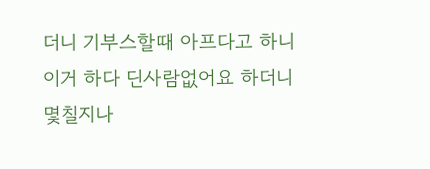더니 기부스할때 아프다고 하니 이거 하다 딘사람없어요 하더니 몇칠지나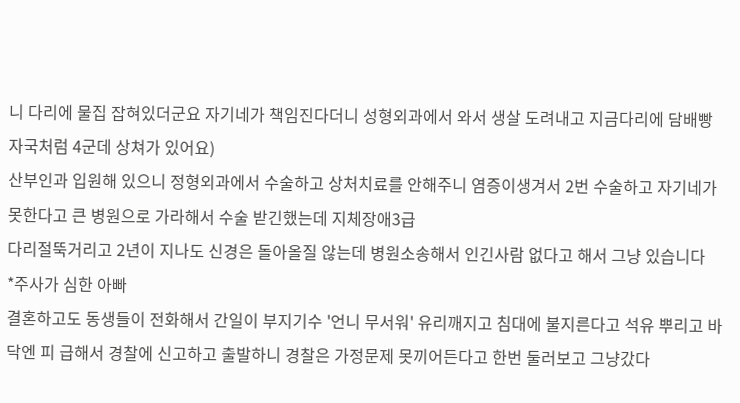니 다리에 물집 잡혀있더군요 자기네가 책임진다더니 성형외과에서 와서 생살 도려내고 지금다리에 담배빵 자국처럼 4군데 상쳐가 있어요)
산부인과 입원해 있으니 정형외과에서 수술하고 상처치료를 안해주니 염증이생겨서 2번 수술하고 자기네가 못한다고 큰 병원으로 가라해서 수술 받긴했는데 지체장애3급
다리절뚝거리고 2년이 지나도 신경은 돌아올질 않는데 병원소송해서 인긴사람 없다고 해서 그냥 있습니다
*주사가 심한 아빠
결혼하고도 동생들이 전화해서 간일이 부지기수 '언니 무서워' 유리깨지고 침대에 불지른다고 석유 뿌리고 바닥엔 피 급해서 경찰에 신고하고 출발하니 경찰은 가정문제 못끼어든다고 한번 둘러보고 그냥갔다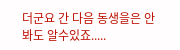더군요 간 다음 동생을은 안봐도 알수있죠.....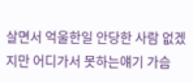살면서 억울한일 안당한 사람 없겠지만 어디가서 못하는얘기 가슴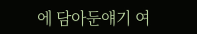에 담아둔얘기 여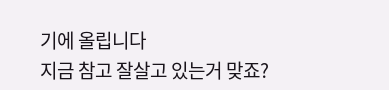기에 올립니다
지금 참고 잘살고 있는거 맞죠?